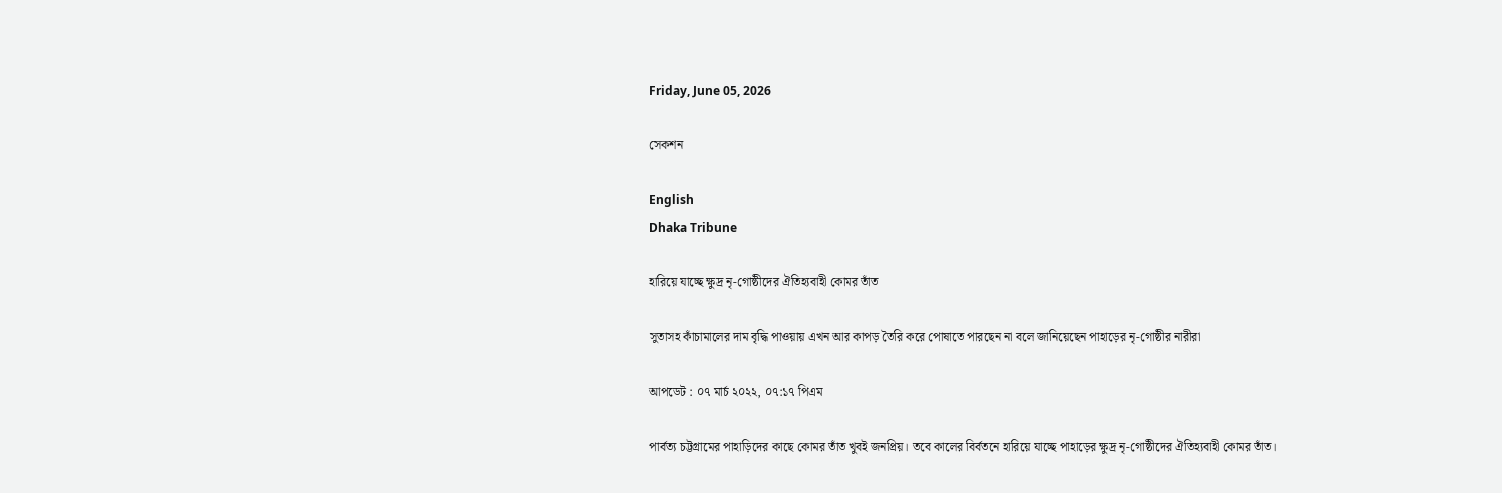Friday, June 05, 2026

সেকশন

English
Dhaka Tribune

হারিয়ে যাচ্ছে ক্ষুদ্র নৃ-গোষ্ঠীদের ঐতিহ্যবাহী কোমর তাঁত

সুতাসহ কাঁচামালের দাম বৃদ্ধি পাওয়ায় এখন আর কাপড় তৈরি করে পোষাতে পারছেন না বলে জানিয়েছেন পাহাড়ের নৃ-গোষ্ঠীর নারীরা

আপডেট : ০৭ মার্চ ২০২২, ০৭:১৭ পিএম

পার্বত্য চট্টগ্রামের পাহাড়িদের কাছে কোমর তাঁত খুবই জনপ্রিয়। তবে কালের বির্বতনে হারিয়ে যাচ্ছে পাহাড়ের ক্ষুদ্র নৃ-গোষ্ঠীদের ঐতিহ্যবাহী কোমর তাঁত।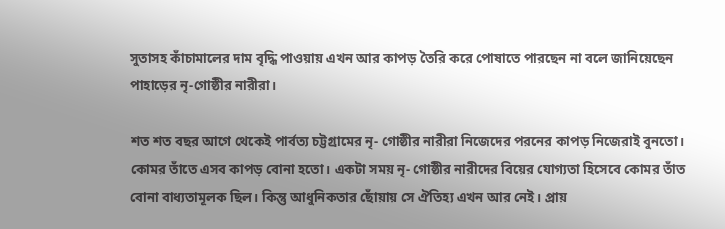সুতাসহ কাঁচামালের দাম বৃদ্ধি পাওয়ায় এখন আর কাপড় তৈরি করে পোষাতে পারছেন না বলে জানিয়েছেন পাহাড়ের নৃ-গোষ্ঠীর নারীরা।

শত শত বছর আগে থেকেই পার্বত্য চট্টগ্রামের নৃ- গোষ্ঠীর নারীরা নিজেদের পরনের কাপড় নিজেরাই বুনতো। কোমর তাঁতে এসব কাপড় বোনা হতো। একটা সময় নৃ- গোষ্ঠীর নারীদের বিয়ের যোগ্যতা হিসেবে কোমর তাঁত বোনা বাধ্যতামূলক ছিল। কিন্তু আধুনিকতার ছোঁয়ায় সে ঐতিহ্য এখন আর নেই। প্রায়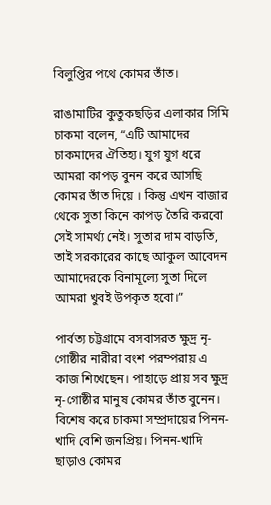বিলুপ্তির পথে কোমর তাঁত।

রাঙামাটির কুতুকছড়ির এলাকার সিমি চাকমা বলেন, “এটি আমাদের চাকমাদের ঐতিহ্য। যুগ যুগ ধরে আমরা কাপড় বুনন করে আসছি কোমর তাঁত দিয়ে । কিন্তু এখন বাজার থেকে সুতা কিনে কাপড় তৈরি করবো সেই সামর্থ্য নেই। সুতার দাম বাড়তি, তাই সরকারের কাছে আকুল আবেদন আমাদেরকে বিনামূল্যে সুতা দিলে আমরা খুবই উপকৃত হবো।”

পার্বত্য চট্টগ্রামে বসবাসরত ক্ষুদ্র নৃ-গোষ্ঠীর নারীরা বংশ পরম্পরায় এ কাজ শিখেছেন। পাহাড়ে প্রায় সব ক্ষুদ্র নৃ-গোষ্ঠীর মানুষ কোমর তাঁত বুনেন। বিশেষ করে চাকমা সম্প্রদায়ের পিনন-খাদি বেশি জনপ্রিয়। পিনন-খাদি ছাড়াও কোমর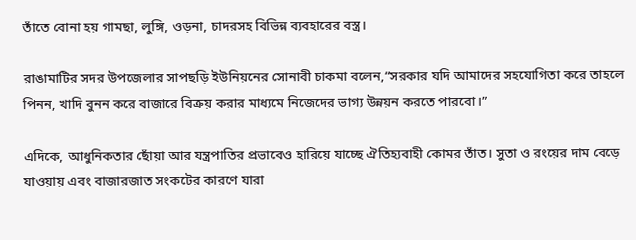তাঁতে বোনা হয় গামছা, লুঙ্গি, ওড়না, চাদরসহ বিভিন্ন ব্যবহারের বস্ত্র।

রাঙামাটির সদর উপজেলার সাপছড়ি ইউনিয়নের সোনাবী চাকমা বলেন,“সরকার যদি আমাদের সহযোগিতা করে তাহলে পিনন, খাদি বুনন করে বাজারে বিক্রয় করার মাধ্যমে নিজেদের ভাগ্য উন্নয়ন করতে পারবো।”

এদিকে, আধুনিকতার ছোঁয়া আর যন্ত্রপাতির প্রভাবেও হারিয়ে যাচ্ছে ঐতিহ্যবাহী কোমর তাঁত। সুতা ও রংয়ের দাম বেড়ে যাওয়ায় এবং বাজারজাত সংকটের কারণে যারা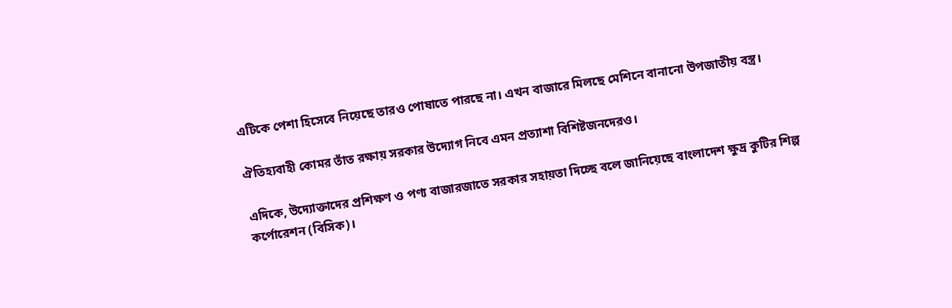এটিকে পেশা হিসেবে নিয়েছে তারও পোষাতে পারছে না। এখন বাজারে মিলছে মেশিনে বানানো উপজাতীয় বস্ত্র।

ঐতিহ্যবাহী কোমর তাঁত রক্ষায় সরকার উদ্যোগ নিবে এমন প্রত্যাশা বিশিষ্টজনদেরও।

এদিকে, উদ্যোক্তাদের প্রশিক্ষণ ও পণ্য বাজারজাতে সরকার সহায়তা দিচ্ছে বলে জানিয়েছে বাংলাদেশ ক্ষুদ্র কুটির শিল্প কর্পোরেশন (বিসিক)।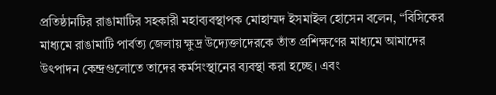প্রতিষ্ঠানটির রাঙামাটির সহকারী মহাব্যবস্থাপক মোহাম্মদ ইসমাইল হোসেন বলেন, “বিসিকের মাধ্যমে রাঙামাটি পার্বত্য জেলায় ক্ষুদ্র উদ্যেক্তাদেরকে তাঁত প্রশিক্ষণের মাধ্যমে আমাদের উৎপাদন কেন্দ্রগুলোতে তাদের কর্মসংস্থানের ব্যবস্থা করা হচ্ছে। এবং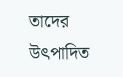তাদের উৎপাদিত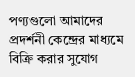পণ্যগুলো আমাদের প্রদর্শনী কেন্দ্রের মাধ্যমে বিক্রি করার সুযোগ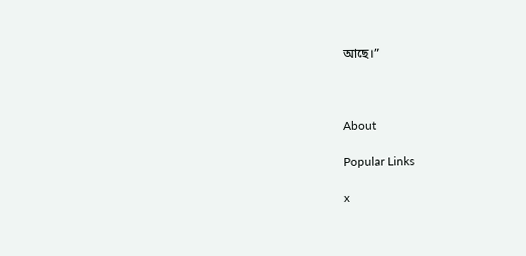আছে।”



About

Popular Links

x